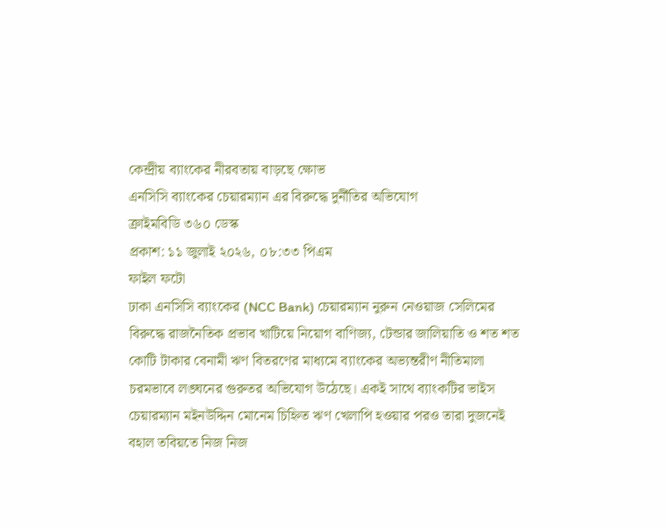কেন্দ্রীয় ব্যাংকের নীরবতায় বাড়ছে ক্ষোভ
এনসিসি ব্যাংকের চেয়ারম্যান এর বিরুদ্ধে দুর্নীতির অভিযোগ
ক্রাইমবিডি ৩৬০ ডেস্ক
প্রকাশ: ১১ জুলাই ২০২৬, ০৮:৩৩ পিএম
ফাইল ফটো
ঢাকা এনসিসি ব্যাংকের (NCC Bank) চেয়ারম্যান নুরুন নেওয়াজ সেলিমের বিরুদ্ধে রাজনৈতিক প্রভাব খাটিয়ে নিয়োগ বাণিজ্য, টেন্ডার জালিয়াতি ও শত শত কোটি টাকার বেনামী ঋণ বিতরণের মাধ্যমে ব্যাংকের অভ্যন্তরীণ নীতিমালা চরমভাবে লঙ্ঘনের গুরুতর অভিযোগ উঠেছে। একই সাথে ব্যাংকটির ভাইস চেয়ারম্যান মইনউদ্দিন মোনেম চিহ্নিত ঋণ খেলাপি হওয়ার পরও তারা দুজনেই বহাল তবিয়তে নিজ নিজ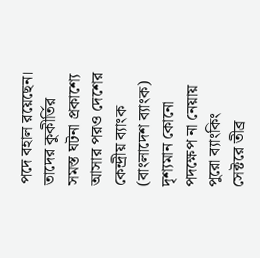পদে বহাল রয়েছেন। তাদের কুকীর্তির সমস্ত ঘটনা প্রকাশ্যে আসার পরও দেশের কেন্দ্রীয় ব্যাংক (বাংলাদেশ ব্যাংক) দৃশ্যমান কোনো পদক্ষেপ না নেয়ায় পুরো ব্যাংকিং সেক্টরে তীব্র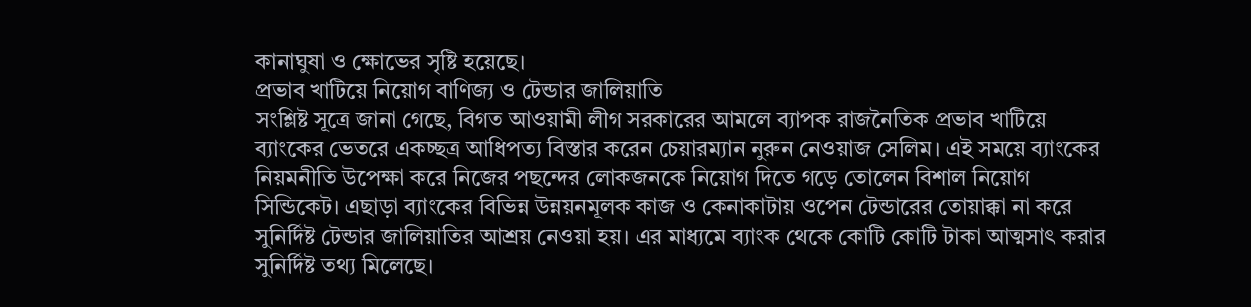কানাঘুষা ও ক্ষোভের সৃষ্টি হয়েছে।
প্রভাব খাটিয়ে নিয়োগ বাণিজ্য ও টেন্ডার জালিয়াতি
সংশ্লিষ্ট সূত্রে জানা গেছে, বিগত আওয়ামী লীগ সরকারের আমলে ব্যাপক রাজনৈতিক প্রভাব খাটিয়ে ব্যাংকের ভেতরে একচ্ছত্র আধিপত্য বিস্তার করেন চেয়ারম্যান নুরুন নেওয়াজ সেলিম। এই সময়ে ব্যাংকের নিয়মনীতি উপেক্ষা করে নিজের পছন্দের লোকজনকে নিয়োগ দিতে গড়ে তোলেন বিশাল নিয়োগ সিন্ডিকেট। এছাড়া ব্যাংকের বিভিন্ন উন্নয়নমূলক কাজ ও কেনাকাটায় ওপেন টেন্ডারের তোয়াক্কা না করে সুনির্দিষ্ট টেন্ডার জালিয়াতির আশ্রয় নেওয়া হয়। এর মাধ্যমে ব্যাংক থেকে কোটি কোটি টাকা আত্মসাৎ করার সুনির্দিষ্ট তথ্য মিলেছে।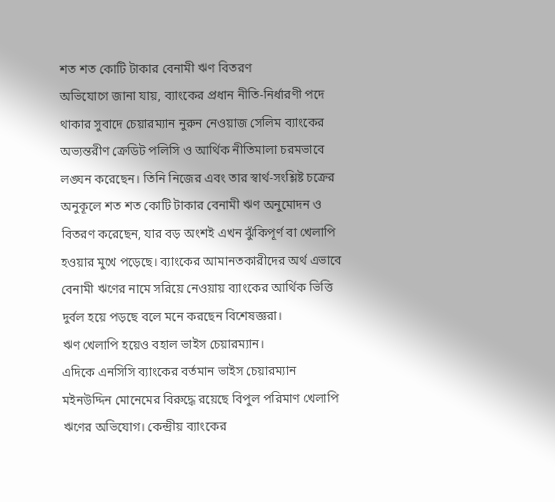শত শত কোটি টাকার বেনামী ঋণ বিতরণ
অভিযোগে জানা যায়, ব্যাংকের প্রধান নীতি-নির্ধারণী পদে থাকার সুবাদে চেয়ারম্যান নুরুন নেওয়াজ সেলিম ব্যাংকের অভ্যন্তরীণ ক্রেডিট পলিসি ও আর্থিক নীতিমালা চরমভাবে লঙ্ঘন করেছেন। তিনি নিজের এবং তার স্বার্থ-সংশ্লিষ্ট চক্রের অনুকূলে শত শত কোটি টাকার বেনামী ঋণ অনুমোদন ও বিতরণ করেছেন, যার বড় অংশই এখন ঝুঁকিপূর্ণ বা খেলাপি হওয়ার মুখে পড়েছে। ব্যাংকের আমানতকারীদের অর্থ এভাবে বেনামী ঋণের নামে সরিয়ে নেওয়ায় ব্যাংকের আর্থিক ভিত্তি দুর্বল হয়ে পড়ছে বলে মনে করছেন বিশেষজ্ঞরা।
ঋণ খেলাপি হয়েও বহাল ভাইস চেয়ারম্যান।
এদিকে এনসিসি ব্যাংকের বর্তমান ভাইস চেয়ারম্যান মইনউদ্দিন মোনেমের বিরুদ্ধে রয়েছে বিপুল পরিমাণ খেলাপি ঋণের অভিযোগ। কেন্দ্রীয় ব্যাংকের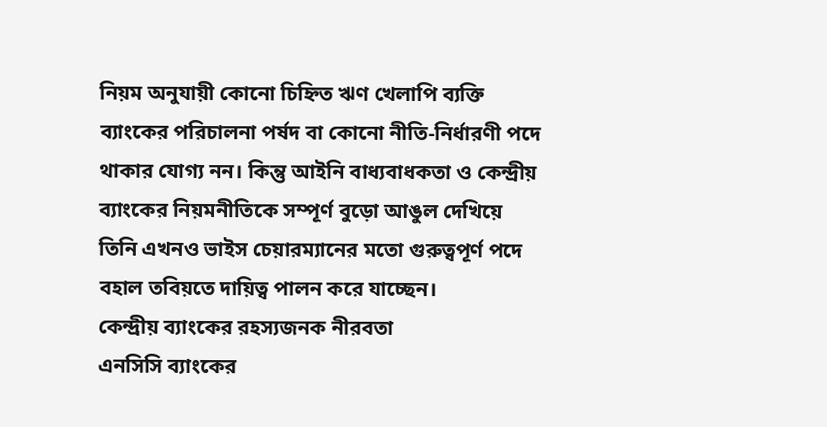নিয়ম অনুযায়ী কোনো চিহ্নিত ঋণ খেলাপি ব্যক্তি ব্যাংকের পরিচালনা পর্ষদ বা কোনো নীতি-নির্ধারণী পদে থাকার যোগ্য নন। কিন্তু আইনি বাধ্যবাধকতা ও কেন্দ্রীয় ব্যাংকের নিয়মনীতিকে সম্পূর্ণ বুড়ো আঙুল দেখিয়ে তিনি এখনও ভাইস চেয়ারম্যানের মতো গুরুত্বপূর্ণ পদে বহাল তবিয়তে দায়িত্ব পালন করে যাচ্ছেন।
কেন্দ্রীয় ব্যাংকের রহস্যজনক নীরবতা
এনসিসি ব্যাংকের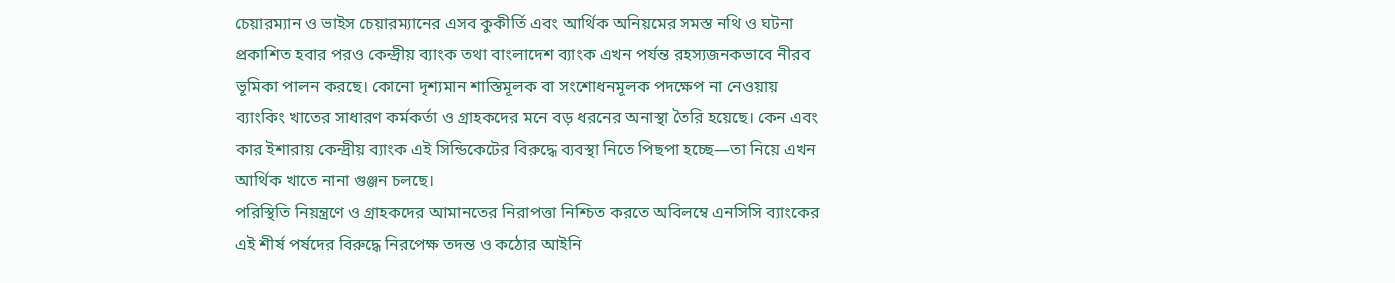চেয়ারম্যান ও ভাইস চেয়ারম্যানের এসব কুকীর্তি এবং আর্থিক অনিয়মের সমস্ত নথি ও ঘটনা প্রকাশিত হবার পরও কেন্দ্রীয় ব্যাংক তথা বাংলাদেশ ব্যাংক এখন পর্যন্ত রহস্যজনকভাবে নীরব ভূমিকা পালন করছে। কোনো দৃশ্যমান শাস্তিমূলক বা সংশোধনমূলক পদক্ষেপ না নেওয়ায় ব্যাংকিং খাতের সাধারণ কর্মকর্তা ও গ্রাহকদের মনে বড় ধরনের অনাস্থা তৈরি হয়েছে। কেন এবং কার ইশারায় কেন্দ্রীয় ব্যাংক এই সিন্ডিকেটের বিরুদ্ধে ব্যবস্থা নিতে পিছপা হচ্ছে—তা নিয়ে এখন আর্থিক খাতে নানা গুঞ্জন চলছে।
পরিস্থিতি নিয়ন্ত্রণে ও গ্রাহকদের আমানতের নিরাপত্তা নিশ্চিত করতে অবিলম্বে এনসিসি ব্যাংকের এই শীর্ষ পর্ষদের বিরুদ্ধে নিরপেক্ষ তদন্ত ও কঠোর আইনি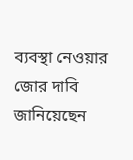ব্যবস্থা নেওয়ার জোর দাবি জানিয়েছেন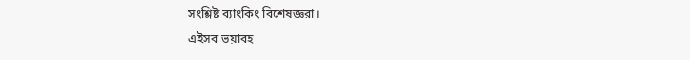সংশ্লিষ্ট ব্যাংকিং বিশেষজ্ঞরা।
এইসব ভয়াবহ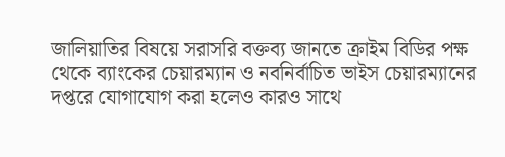জালিয়াতির বিষয়ে সরাসরি বক্তব্য জানতে ক্রাইম বিডির পক্ষ থেকে ব্যাংকের চেয়ারম্যান ও নবনির্বাচিত ভাইস চেয়ারম্যানের দপ্তরে যোগাযোগ করা হলেও কারও সাথে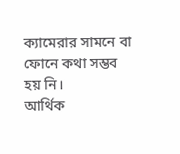ক্যামেরার সামনে বা ফোনে কথা সম্ভব হয় নি।
আর্থিক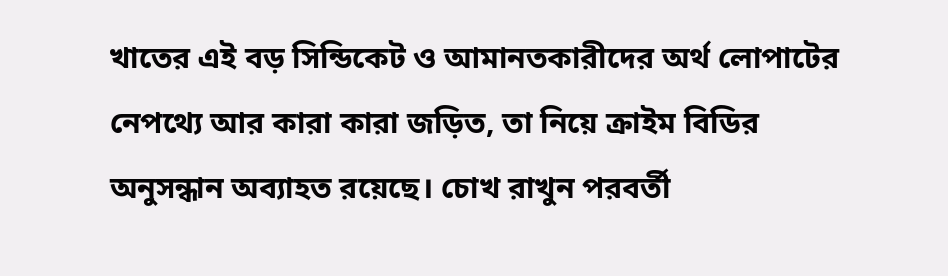খাতের এই বড় সিন্ডিকেট ও আমানতকারীদের অর্থ লোপাটের নেপথ্যে আর কারা কারা জড়িত, তা নিয়ে ক্রাইম বিডির অনুসন্ধান অব্যাহত রয়েছে। চোখ রাখুন পরবর্তী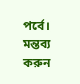পর্বে।
মন্তব্য করুন